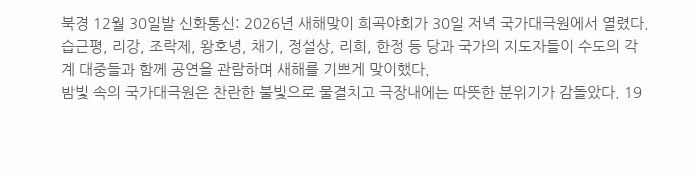북경 12월 30일발 신화통신: 2026년 새해맞이 희곡야회가 30일 저녁 국가대극원에서 열렸다. 습근평, 리강, 조락제, 왕호녕, 채기, 정설상, 리희, 한정 등 당과 국가의 지도자들이 수도의 각계 대중들과 함께 공연을 관람하며 새해를 기쁘게 맞이했다.
밤빛 속의 국가대극원은 찬란한 불빛으로 물결치고 극장내에는 따뜻한 분위기가 감돌았다. 19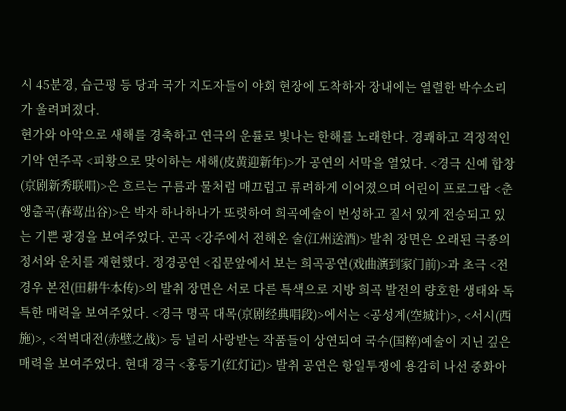시 45분경, 습근평 등 당과 국가 지도자들이 야회 현장에 도착하자 장내에는 열렬한 박수소리가 울려퍼졌다.
현가와 아악으로 새해를 경축하고 연극의 운률로 빛나는 한해를 노래한다. 경쾌하고 격정적인 기악 연주곡 <피황으로 맞이하는 새해(皮黄迎新年)>가 공연의 서막을 열었다. <경극 신예 합창(京剧新秀联唱)>은 흐르는 구름과 물처럼 매끄럽고 류려하게 이어졌으며 어린이 프로그람 <춘앵출곡(春莺出谷)>은 박자 하나하나가 또렷하여 희곡예술이 번성하고 질서 있게 전승되고 있는 기쁜 광경을 보여주었다. 곤곡 <강주에서 전해온 술(江州送酒)> 발취 장면은 오래된 극종의 정서와 운치를 재현했다. 정경공연 <집문앞에서 보는 희곡공연(戏曲演到家门前)>과 초극 <전경우 본전(田耕牛本传)>의 발취 장면은 서로 다른 특색으로 지방 희곡 발전의 량호한 생태와 독특한 매력을 보여주었다. <경극 명곡 대목(京剧经典唱段)>에서는 <공성계(空城计)>, <서시(西施)>, <적벽대전(赤壁之战)> 등 널리 사랑받는 작품들이 상연되여 국수(国粹)예술이 지닌 깊은 매력을 보여주었다. 현대 경극 <홍등기(红灯记)> 발취 공연은 항일투쟁에 용감히 나선 중화아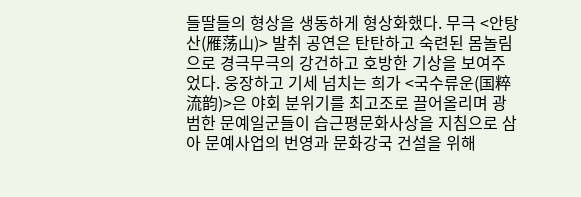들딸들의 형상을 생동하게 형상화했다. 무극 <안탕산(雁荡山)> 발취 공연은 탄탄하고 숙련된 몸놀림으로 경극무극의 강건하고 호방한 기상을 보여주었다. 웅장하고 기세 넘치는 희가 <국수류운(国粹流韵)>은 야회 분위기를 최고조로 끌어올리며 광범한 문예일군들이 습근평문화사상을 지침으로 삼아 문예사업의 번영과 문화강국 건설을 위해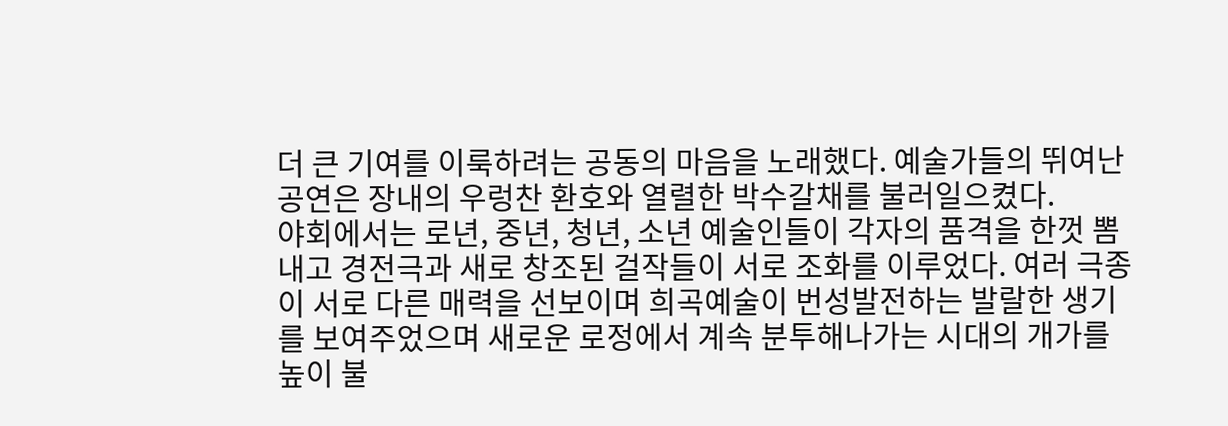더 큰 기여를 이룩하려는 공동의 마음을 노래했다. 예술가들의 뛰여난 공연은 장내의 우렁찬 환호와 열렬한 박수갈채를 불러일으켰다.
야회에서는 로년, 중년, 청년, 소년 예술인들이 각자의 품격을 한껏 뽐내고 경전극과 새로 창조된 걸작들이 서로 조화를 이루었다. 여러 극종이 서로 다른 매력을 선보이며 희곡예술이 번성발전하는 발랄한 생기를 보여주었으며 새로운 로정에서 계속 분투해나가는 시대의 개가를 높이 불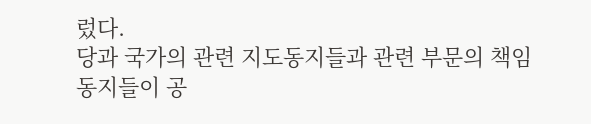렀다.
당과 국가의 관련 지도동지들과 관련 부문의 책임동지들이 공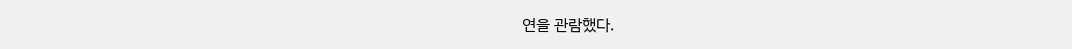연을 관람했다.